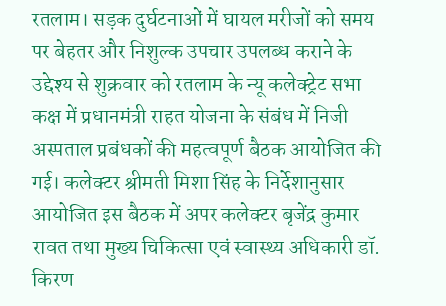रतलाम। सड़क दुर्घटनाओं में घायल मरीजों को समय पर बेहतर और निशुल्क उपचार उपलब्ध कराने के उद्देश्य से शुक्रवार को रतलाम के न्यू कलेक्ट्रेट सभा कक्ष में प्रधानमंत्री राहत योजना के संबंध में निजी अस्पताल प्रबंधकों की महत्वपूर्ण बैठक आयोजित की गई। कलेक्टर श्रीमती मिशा सिंह के निर्देशानुसार आयोजित इस बैठक में अपर कलेक्टर बृजेंद्र कुमार रावत तथा मुख्य चिकित्सा एवं स्वास्थ्य अधिकारी डॉ. किरण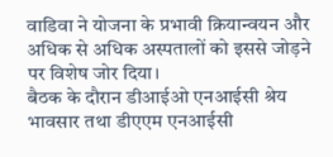वाडिवा ने योजना के प्रभावी क्रियान्वयन और अधिक से अधिक अस्पतालों को इससे जोड़ने पर विशेष जोर दिया।
बैठक के दौरान डीआईओ एनआईसी श्रेय भावसार तथा डीएएम एनआईसी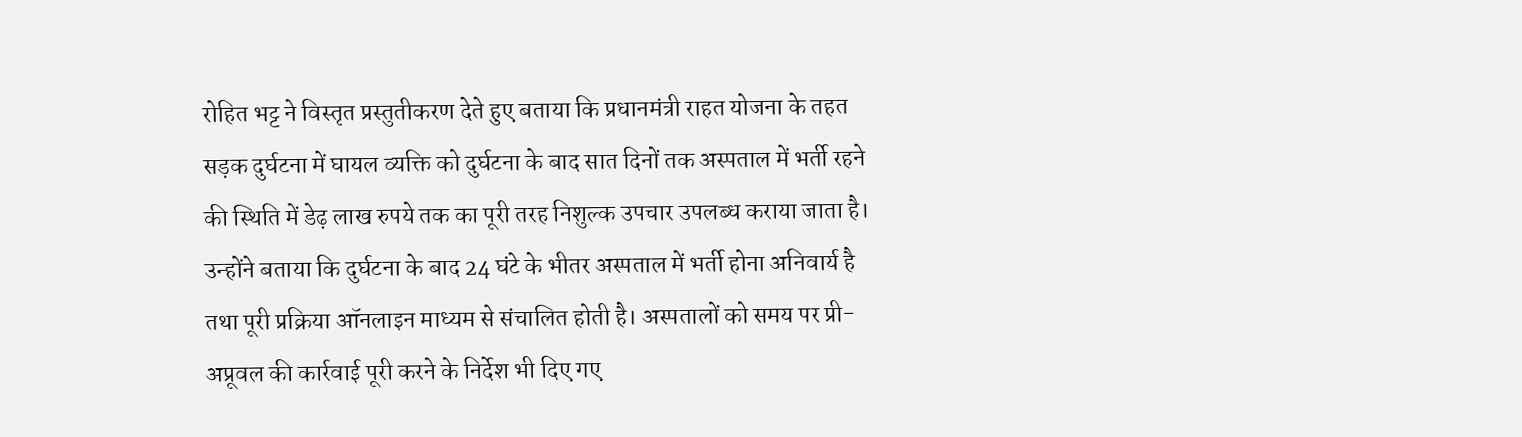रोहित भट्ट ने विस्तृत प्रस्तुतीकरण देते हुए बताया कि प्रधानमंत्री राहत योजना के तहत सड़क दुर्घटना में घायल व्यक्ति को दुर्घटना के बाद सात दिनों तक अस्पताल में भर्ती रहने की स्थिति में डेढ़ लाख रुपये तक का पूरी तरह निशुल्क उपचार उपलब्ध कराया जाता है। उन्होंने बताया कि दुर्घटना के बाद 24 घंटे के भीतर अस्पताल में भर्ती होना अनिवार्य है तथा पूरी प्रक्रिया ऑनलाइन माध्यम से संचालित होती है। अस्पतालों को समय पर प्री-अप्रूवल की कार्रवाई पूरी करने के निर्देश भी दिए गए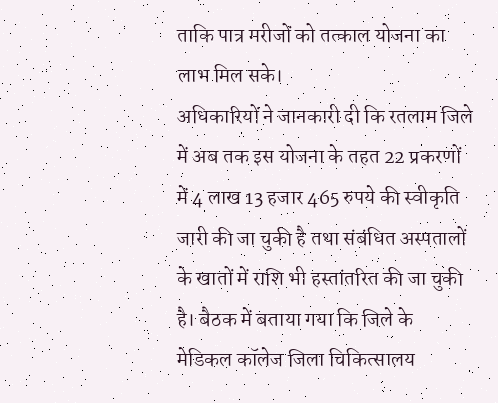ताकि पात्र मरीजों को तत्काल योजना का लाभ मिल सके।
अधिकारियों ने जानकारी दी कि रतलाम जिले में अब तक इस योजना के तहत 22 प्रकरणों में 4 लाख 13 हजार 465 रुपये की स्वीकृति जारी की जा चुकी है तथा संबंधित अस्पतालों के खातों में राशि भी हस्तांतरित की जा चुकी है। बैठक में बताया गया कि जिले के मेडिकल कॉलेज जिला चिकित्सालय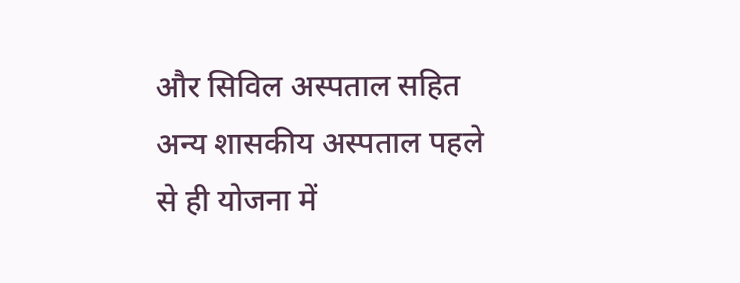और सिविल अस्पताल सहित अन्य शासकीय अस्पताल पहले से ही योजना में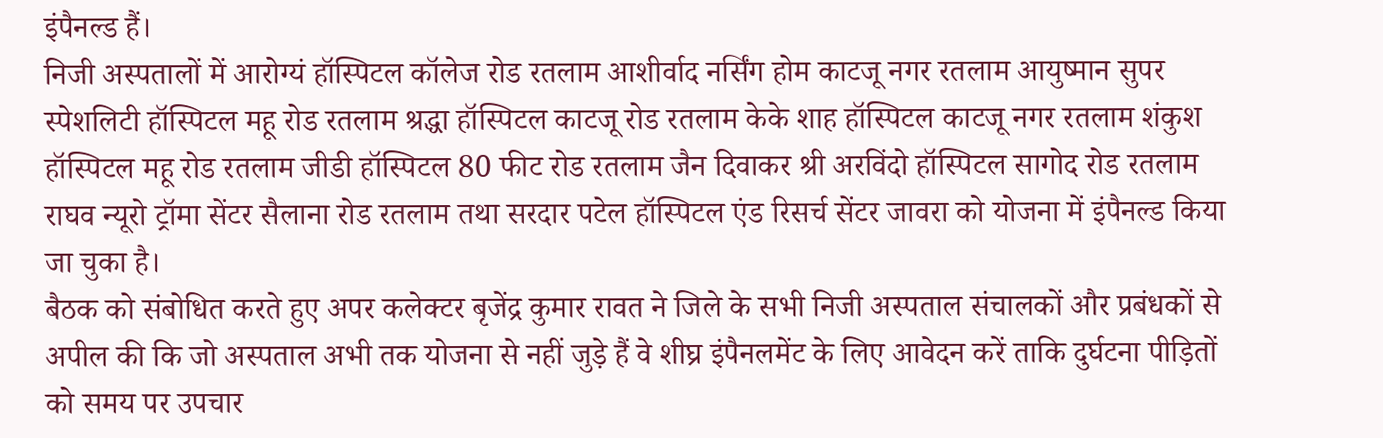इंपैनल्ड हैं।
निजी अस्पतालों में आरोग्यं हॉस्पिटल कॉलेज रोड रतलाम आशीर्वाद नर्सिंग होम काटजू नगर रतलाम आयुष्मान सुपर स्पेशलिटी हॉस्पिटल महू रोड रतलाम श्रद्धा हॉस्पिटल काटजू रोड रतलाम केके शाह हॉस्पिटल काटजू नगर रतलाम शंकुश हॉस्पिटल महू रोड रतलाम जीडी हॉस्पिटल 80 फीट रोड रतलाम जैन दिवाकर श्री अरविंदो हॉस्पिटल सागोद रोड रतलाम राघव न्यूरो ट्रॉमा सेंटर सैलाना रोड रतलाम तथा सरदार पटेल हॉस्पिटल एंड रिसर्च सेंटर जावरा को योजना में इंपैनल्ड किया जा चुका है।
बैठक को संबोधित करते हुए अपर कलेक्टर बृजेंद्र कुमार रावत ने जिले के सभी निजी अस्पताल संचालकों और प्रबंधकों से अपील की कि जो अस्पताल अभी तक योजना से नहीं जुड़े हैं वे शीघ्र इंपैनलमेंट के लिए आवेदन करें ताकि दुर्घटना पीड़ितों को समय पर उपचार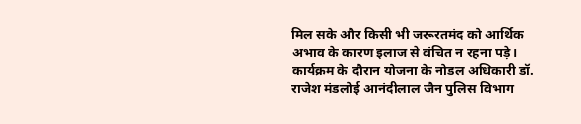मिल सके और किसी भी जरूरतमंद को आर्थिक अभाव के कारण इलाज से वंचित न रहना पड़े।
कार्यक्रम के दौरान योजना के नोडल अधिकारी डॉ. राजेश मंडलोई आनंदीलाल जैन पुलिस विभाग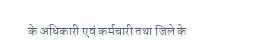के अधिकारी एवं कर्मचारी तथा जिले के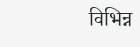विभिन्न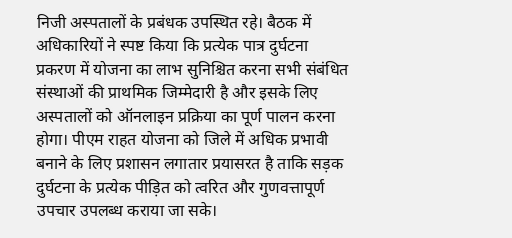निजी अस्पतालों के प्रबंधक उपस्थित रहे। बैठक में अधिकारियों ने स्पष्ट किया कि प्रत्येक पात्र दुर्घटना प्रकरण में योजना का लाभ सुनिश्चित करना सभी संबंधित संस्थाओं की प्राथमिक जिम्मेदारी है और इसके लिए अस्पतालों को ऑनलाइन प्रक्रिया का पूर्ण पालन करना होगा। पीएम राहत योजना को जिले में अधिक प्रभावी बनाने के लिए प्रशासन लगातार प्रयासरत है ताकि सड़क दुर्घटना के प्रत्येक पीड़ित को त्वरित और गुणवत्तापूर्ण उपचार उपलब्ध कराया जा सके।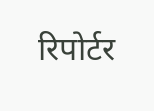रिपोर्टर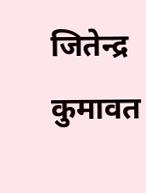जितेन्द्र कुमावत